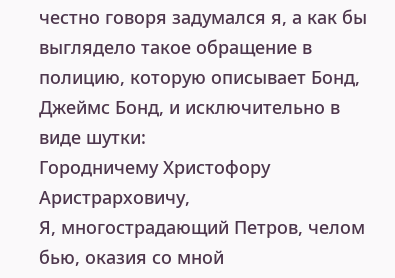честно говоря задумался я, а как бы выглядело такое обращение в полицию, которую описывает Бонд, Джеймс Бонд, и исключительно в виде шутки:
Городничему Христофору Аристрарховичу,
Я, многострадающий Петров, челом бью, оказия со мной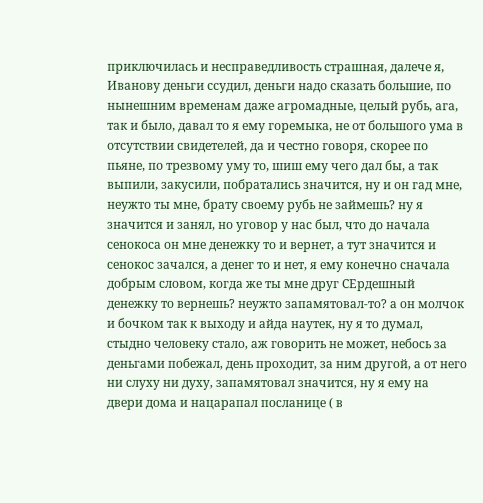приключилась и несправедливость страшная, далече я, Иванову деньги ссудил, деньги надо сказать большие, по нынешним временам даже агромадные, целый рубь, ага, так и было, давал то я ему горемыка, не от большого ума в отсутствии свидетелей, да и честно говоря, скорее по пьяне, по трезвому уму то, шиш ему чего дал бы, а так выпили, закусили, побратались значится, ну и он гад мне, неужто ты мне, брату своему рубь не займешь? ну я значится и занял, но уговор у нас был, что до начала сенокоса он мне денежку то и вернет, а тут значится и сенокос зачался, а денег то и нет, я ему конечно сначала добрым словом, когда же ты мне друг СЕрдешный денежку то вернешь? неужто запамятовал-то? а он молчок и бочком так к выходу и айда наутек, ну я то думал, стыдно человеку стало, аж говорить не может, небось за деньгами побежал, день проходит, за ним другой, а от него ни слуху ни духу, запамятовал значится, ну я ему на двери дома и нацарапал посланице ( в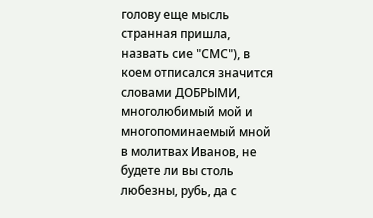голову еще мысль странная пришла, назвать сие "СМС"), в коем отписался значится словами ДОБРЫМИ, многолюбимый мой и многопоминаемый мной в молитвах Иванов, не будете ли вы столь любезны, рубь, да с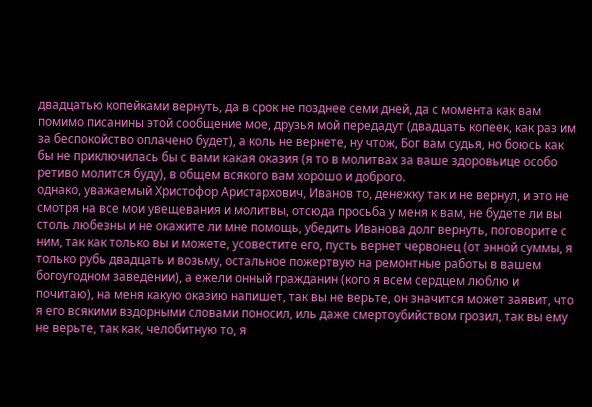двадцатью копейками вернуть, да в срок не позднее семи дней, да с момента как вам помимо писанины этой сообщение мое, друзья мой передадут (двадцать копеек, как раз им за беспокойство оплачено будет), а коль не вернете, ну чтож, Бог вам судья, но боюсь как бы не приключилась бы с вами какая оказия (я то в молитвах за ваше здоровьице особо ретиво молится буду), в общем всякого вам хорошо и доброго.
однако, уважаемый Христофор Аристархович, Иванов то, денежку так и не вернул, и это не смотря на все мои увещевания и молитвы, отсюда просьба у меня к вам, не будете ли вы столь любезны и не окажите ли мне помощь, убедить Иванова долг вернуть, поговорите с ним, так как только вы и можете, усовестите его, пусть вернет червонец (от энной суммы, я только рубь двадцать и возьму, остальное пожертвую на ремонтные работы в вашем богоугодном заведении), а ежели онный гражданин (кого я всем сердцем люблю и почитаю), на меня какую оказию напишет, так вы не верьте, он значится может заявит, что я его всякими вздорными словами поносил, иль даже смертоубийством грозил, так вы ему не верьте, так как, челобитную то, я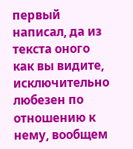первый написал, да из текста оного как вы видите, исключительно любезен по отношению к нему, вообщем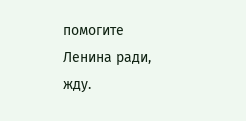помогите Ленина ради, жду.